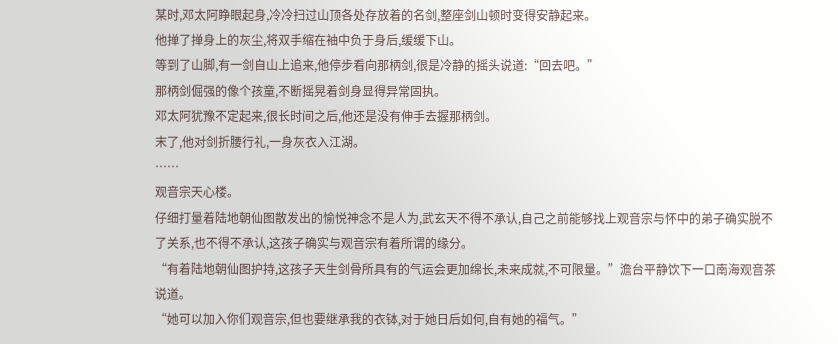某时,邓太阿睁眼起身,冷冷扫过山顶各处存放着的名剑,整座剑山顿时变得安静起来。
他掸了掸身上的灰尘,将双手缩在袖中负于身后,缓缓下山。
等到了山脚,有一剑自山上追来,他停步看向那柄剑,很是冷静的摇头说道:“回去吧。”
那柄剑倔强的像个孩童,不断摇晃着剑身显得异常固执。
邓太阿犹豫不定起来,很长时间之后,他还是没有伸手去握那柄剑。
末了,他对剑折腰行礼,一身灰衣入江湖。
……
观音宗天心楼。
仔细打量着陆地朝仙图散发出的愉悦神念不是人为,武玄天不得不承认,自己之前能够找上观音宗与怀中的弟子确实脱不了关系,也不得不承认,这孩子确实与观音宗有着所谓的缘分。
“有着陆地朝仙图护持,这孩子天生剑骨所具有的气运会更加绵长,未来成就,不可限量。”澹台平静饮下一口南海观音茶说道。
“她可以加入你们观音宗,但也要继承我的衣钵,对于她日后如何,自有她的福气。”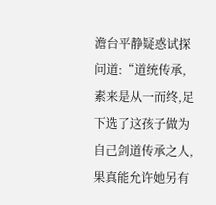澹台平静疑惑试探问道:“道统传承,素来是从一而终,足下选了这孩子做为自己剑道传承之人,果真能允许她另有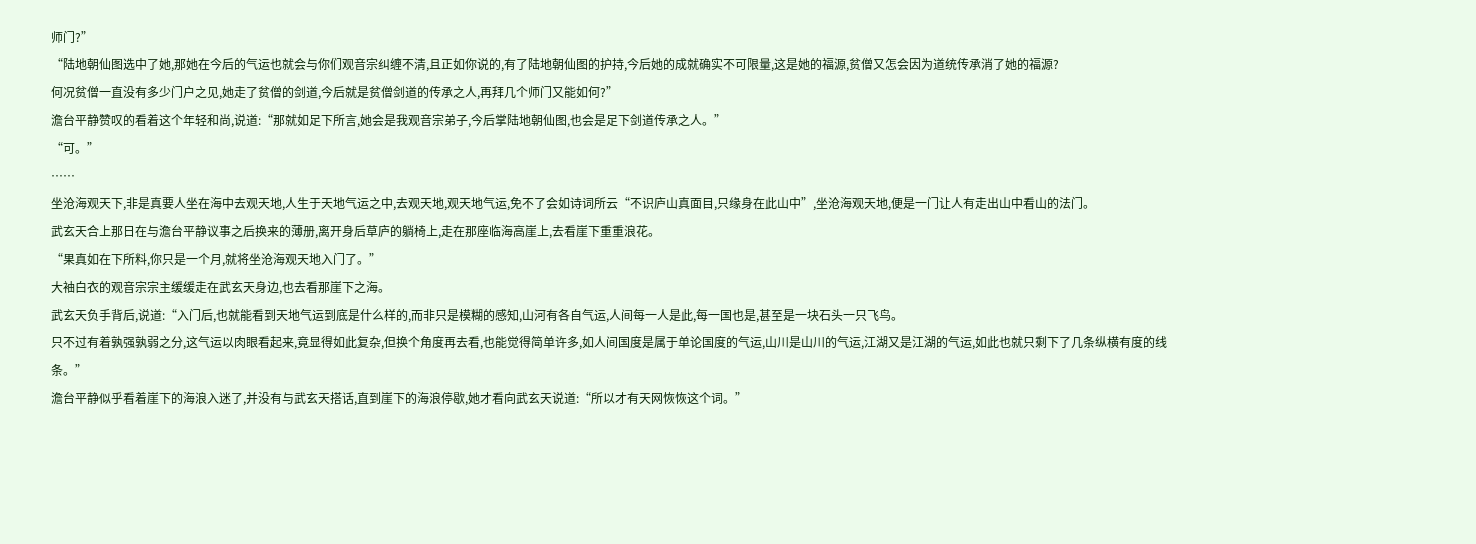师门?”
“陆地朝仙图选中了她,那她在今后的气运也就会与你们观音宗纠缠不清,且正如你说的,有了陆地朝仙图的护持,今后她的成就确实不可限量,这是她的福源,贫僧又怎会因为道统传承消了她的福源?
何况贫僧一直没有多少门户之见,她走了贫僧的剑道,今后就是贫僧剑道的传承之人,再拜几个师门又能如何?”
澹台平静赞叹的看着这个年轻和尚,说道:“那就如足下所言,她会是我观音宗弟子,今后掌陆地朝仙图,也会是足下剑道传承之人。”
“可。”
……
坐沧海观天下,非是真要人坐在海中去观天地,人生于天地气运之中,去观天地,观天地气运,免不了会如诗词所云“不识庐山真面目,只缘身在此山中”,坐沧海观天地,便是一门让人有走出山中看山的法门。
武玄天合上那日在与澹台平静议事之后换来的薄册,离开身后草庐的躺椅上,走在那座临海高崖上,去看崖下重重浪花。
“果真如在下所料,你只是一个月,就将坐沧海观天地入门了。”
大袖白衣的观音宗宗主缓缓走在武玄天身边,也去看那崖下之海。
武玄天负手背后,说道:“入门后,也就能看到天地气运到底是什么样的,而非只是模糊的感知,山河有各自气运,人间每一人是此,每一国也是,甚至是一块石头一只飞鸟。
只不过有着孰强孰弱之分,这气运以肉眼看起来,竟显得如此复杂,但换个角度再去看,也能觉得简单许多,如人间国度是属于单论国度的气运,山川是山川的气运,江湖又是江湖的气运,如此也就只剩下了几条纵横有度的线条。”
澹台平静似乎看着崖下的海浪入迷了,并没有与武玄天搭话,直到崖下的海浪停歇,她才看向武玄天说道:“所以才有天网恢恢这个词。”